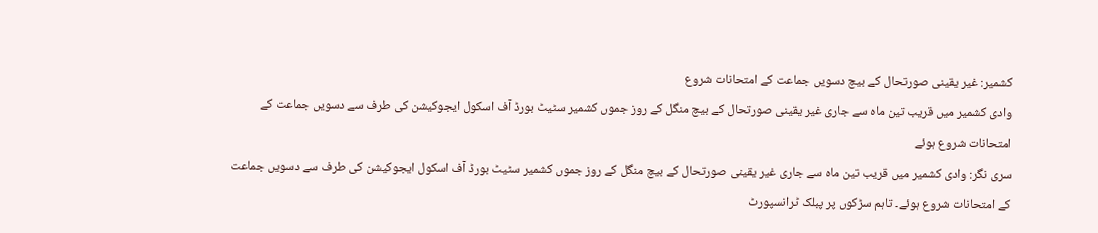کشمیر: غیر یقینی صورتحال کے بیچ دسویں جماعت کے امتحانات شروع
وادی کشمیر میں قریب تین ماہ سے جاری غیر یقینی صورتحال کے بیچ منگل کے روز جموں کشمیر سٹیٹ بورڈ آف اسکول ایجوکیشن کی طرف سے دسویں جماعت کے امتحانات شروع ہوئے
سری نگر: وادی کشمیر میں قریب تین ماہ سے جاری غیر یقینی صورتحال کے بیچ منگل کے روز جموں کشمیر سٹیٹ بورڈ آف اسکول ایجوکیشن کی طرف سے دسویں جماعت کے امتحانات شروع ہوئے۔ تاہم سڑکوں پر پبلک ٹرانسپورٹ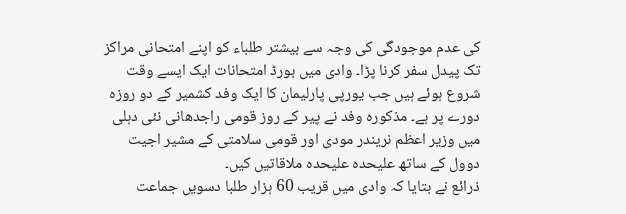کی عدم موجودگی کی وجہ سے بیشتر طلباء کو اپنے امتحانی مراکز تک پیدل سفر کرنا پڑا۔ وادی میں بورڈ امتحانات ایک ایسے وقت شروع ہوئے ہیں جب یورپی پارلیمان کا ایک وفد کشمیر کے دو روزہ دورے پر ہے۔ مذکورہ وفد نے پیر کے روز قومی راجدھانی نئی دہلی میں وزیر اعظم نریندر مودی اور قومی سلامتی کے مشیر اجیت دوول کے ساتھ علیحدہ علیحدہ ملاقاتیں کیں۔
ذرائع نے بتایا کہ وادی میں قریب 60 ہزار طلبا دسویں جماعت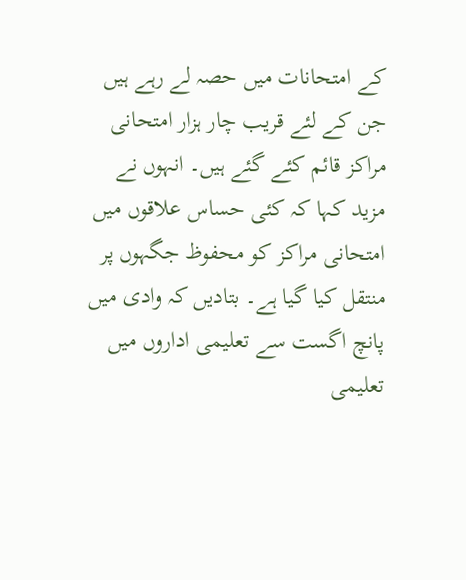کے امتحانات میں حصہ لے رہے ہیں جن کے لئے قریب چار ہزار امتحانی مراکز قائم کئے گئے ہیں۔ انہوں نے مزید کہا کہ کئی حساس علاقوں میں امتحانی مراکز کو محفوظ جگہوں پر منتقل کیا گیا ہے۔ بتادیں کہ وادی میں پانچ اگست سے تعلیمی اداروں میں تعلیمی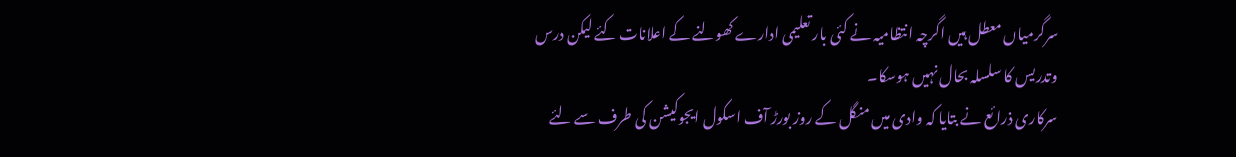سرگرمیاں معطل ہیں اگرچہ انتظامیہ نے کئی بار تعلیمی ادارے کھولنے کے اعلانات کئے لیکن درس وتدریس کا سلسلہ بحال نہیں ہوسکا۔
سرکاری ذرائع نے بتایا کہ وادی میں منگل کے روز بورڑ آف اسکول ایجوکیشن کی طرف سے لئے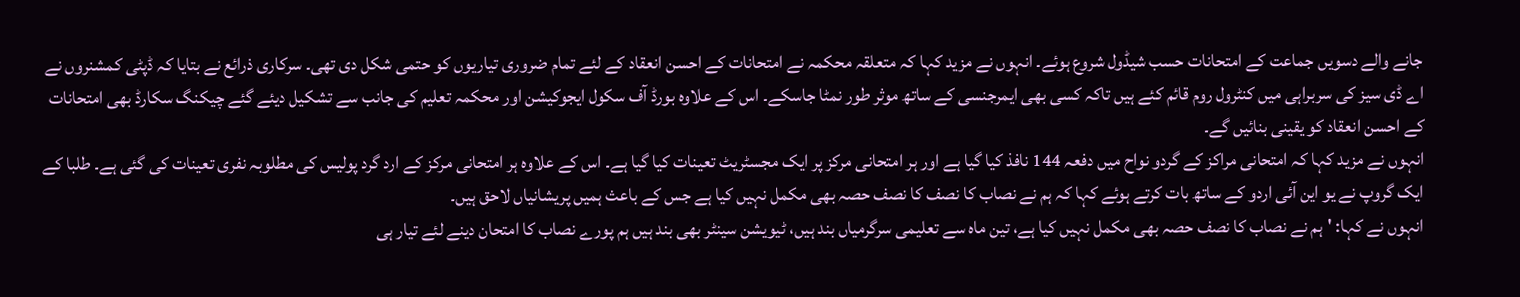جانے والے دسویں جماعت کے امتحانات حسب شیڈول شروع ہوئے۔ انہوں نے مزید کہا کہ متعلقہ محکمہ نے امتحانات کے احسن انعقاد کے لئے تمام ضروری تیاریوں کو حتمی شکل دی تھی۔ سرکاری ذرائع نے بتایا کہ ڈپٹی کمشنروں نے اے ڈی سیز کی سربراہی میں کنٹرول روم قائم کئے ہیں تاکہ کسی بھی ایمرجنسی کے ساتھ موثر طور نمٹا جاسکے۔ اس کے علاوہ بورڈ آف سکول ایجوکیشن اور محکمہ تعلیم کی جانب سے تشکیل دیئے گئے چیکنگ سکارڈ بھی امتحانات کے احسن انعقاد کو یقینی بنائیں گے۔
انہوں نے مزید کہا کہ امتحانی مراکز کے گردو نواح میں دفعہ 144 نافذ کیا گیا ہے اور ہر امتحانی مرکز پر ایک مجسٹریٹ تعینات کیا گیا ہے۔ اس کے علاوہ ہر امتحانی مرکز کے ارد گرد پولیس کی مطلوبہ نفری تعینات کی گئی ہے۔ طلبا کے ایک گروپ نے یو این آئی اردو کے ساتھ بات کرتے ہوئے کہا کہ ہم نے نصاب کا نصف کا نصف حصہ بھی مکمل نہیں کیا ہے جس کے باعث ہمیں پریشانیاں لاحق ہیں۔
انہوں نے کہا: 'ہم نے نصاب کا نصف حصہ بھی مکمل نہیں کیا ہے، تین ماہ سے تعلیمی سرگرمیاں بند ہیں، ٹیویشن سینٹر بھی بند ہیں ہم پورے نصاب کا امتحان دینے لئے تیار ہی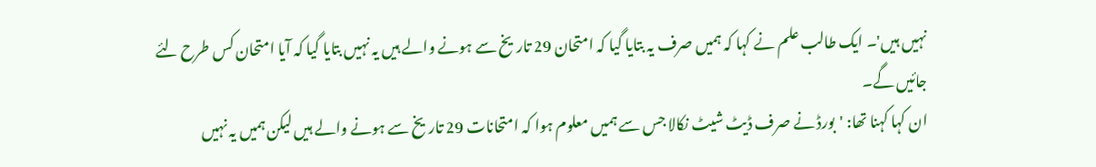نہیں ہیں'۔ ایک طالب علم نے کہا کہ ہمیں صرف یہ بتایا گیا کہ امتحان 29 تاریخ سے ہونے والے ہیں یہ نہیں بتایا گیا کہ آیا امتحان کس طرح لئے جائیں گے۔
ان کہا کہنا تھا: 'بورڈ نے صرف ڈیٹ شیٹ نکالا جس سے ہمیں معلوم ہوا کہ امتحانات 29 تاریخ سے ہونے والے ہیں لیکن ہمیں یہ نہیں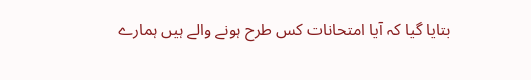بتایا گیا کہ آیا امتحانات کس طرح ہونے والے ہیں ہمارے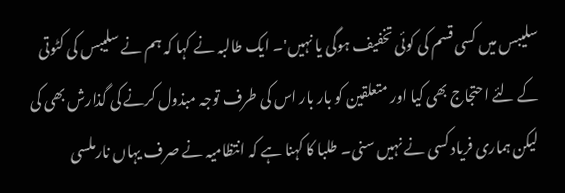سلیبس میں کسی قسم کی کوئی تخفیف ہوگی یا نہیں'۔ ایک طالبہ نے کہا کہ ہم نے سلیبس کی کٹوتی کے لئے احتجاج بھی کیا اور متعلقین کو بار بار اس کی طرف توجہ مبذول کرنے کی گذارش بھی کی لیکن ہماری فریاد کسی نے نہیں سنی۔ طلبا کا کہنا ہے کہ انتظامیہ نے صرف یہاں نارملسی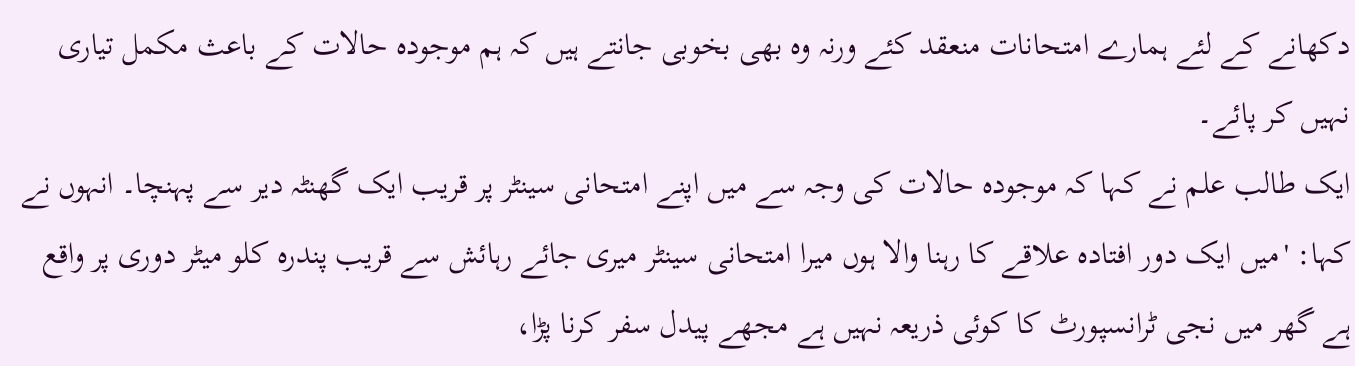دکھانے کے لئے ہمارے امتحانات منعقد کئے ورنہ وہ بھی بخوبی جانتے ہیں کہ ہم موجودہ حالات کے باعث مکمل تیاری نہیں کر پائے۔
ایک طالب علم نے کہا کہ موجودہ حالات کی وجہ سے میں اپنے امتحانی سینٹر پر قریب ایک گھنٹہ دیر سے پہنچا۔ انہوں نے کہا: 'میں ایک دور افتادہ علاقے کا رہنا والا ہوں میرا امتحانی سینٹر میری جائے رہائش سے قریب پندرہ کلو میٹر دوری پر واقع ہے گھر میں نجی ٹرانسپورٹ کا کوئی ذریعہ نہیں ہے مجھے پیدل سفر کرنا پڑا،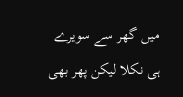میں گھر سے سویرے ہی نکلا لیکن پھر بھی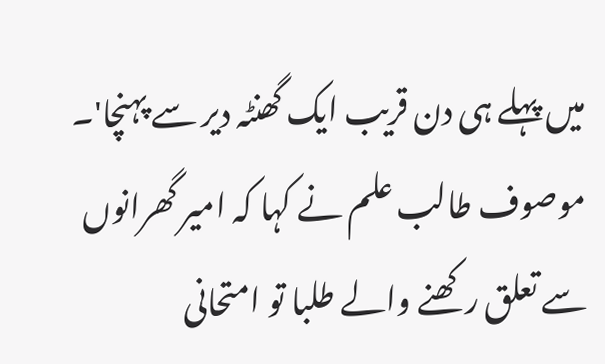میں پہلے ہی دن قریب ایک گھنٹہ دیر سے پہنچا'۔
موصوف طالب علم نے کہا کہ امیر گھرانوں سے تعلق رکھنے والے طلبا تو امتحانی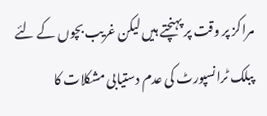مراکز پر وقت پر پہنچتے ہیں لیکن غریب بچوں کے لئے پبلک ٹرانسپورٹ کی عدم دستیابی مشکلات کا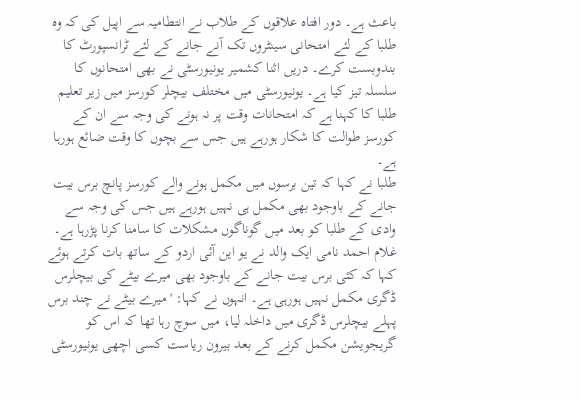باعث ہے۔ دور افتاہ علاقوں کے طلاب نے انتطامیہ سے اپیل کی کہ وہ طلبا کے لئے امتحانی سینٹروں تک آنے جانے کے لئے ٹرانسپورٹ کا بندوبست کرے۔ دریں اثنا کشمیر یونیورسٹی نے بھی امتحانوں کا سلسلہ تیز کیا ہے۔ یونیورسٹی میں مختلف بیچلر کورسز میں زیر تعلیم طلبا کا کہنا ہے کہ امتحانات وقت پر نہ ہونے کی وجہ سے ان کے کورسز طوالت کا شکار ہورہے ہیں جس سے بچوں کا وقت ضائع ہورہا ہے۔
طلبا نے کہا کہ تین برسوں میں مکمل ہونے والے کورسز پانچ برس بیت جانے کے باوجود بھی مکمل ہی نہیں ہورہے ہیں جس کی وجہ سے وادی کے طلبا کو بعد میں گوناگوں مشکلات کا سامنا کرنا پڑرہا ہے۔ غلام احمد نامی ایک والد نے یو این آئی اردو کے ساتھ بات کرتے ہوئے کہا کہ کئی برس بیت جانے کے باوجود بھی میرے بیٹے کی بیچلرس ڈگری مکمل نہیں ہورہی ہے۔ انہوں نے کہا: 'میرے بیٹے نے چند برس پہلے بیچلرس ڈگری میں داخلہ لیا، میں سوچ رہا تھا کہ اس کو گریجویشن مکمل کرنے کے بعد بیرون ریاست کسی اچھی یونیورسٹی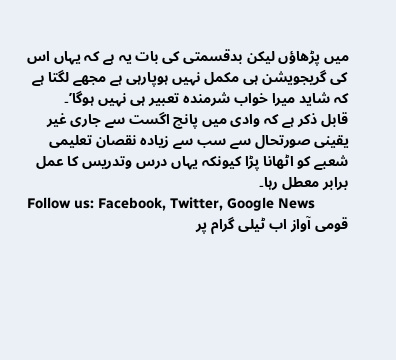میں پڑھاؤں لیکن بدقسمتی کی بات یہ ہے کہ یہاں اس کی گریجویشن ہی مکمل نہیں ہوپارہی ہے مجھے لگتا ہے کہ شاید میرا خواب شرمندہ تعبیر ہی نہیں ہوگا’۔
قابل ذکر ہے کہ وادی میں پانچ اگست سے جاری غیر یقینی صورتحال سے سب سے زیادہ نقصان تعلیمی شعبے کو اٹھانا پڑا کیونکہ یہاں درس وتدریس کا عمل برابر معطل رہا۔
Follow us: Facebook, Twitter, Google News
قومی آواز اب ٹیلی گرام پر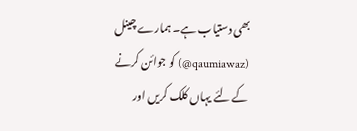بھی دستیاب ہے۔ ہمارے چینل (qaumiawaz@) کو جوائن کرنے کے لئے یہاں کلک کریں اور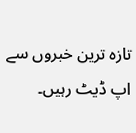تازہ ترین خبروں سے اپ ڈیٹ رہیں۔